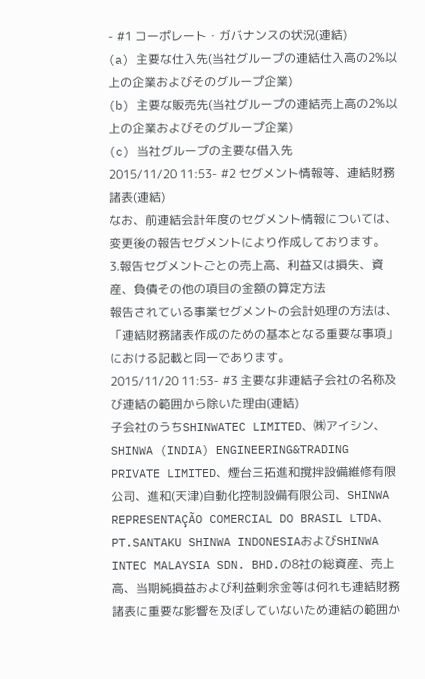- #1 コーポレート・ガバナンスの状況(連結)
(a) 主要な仕入先(当社グループの連結仕入高の2%以上の企業およびそのグループ企業)
(b) 主要な販売先(当社グループの連結売上高の2%以上の企業およびそのグループ企業)
(c) 当社グループの主要な借入先
2015/11/20 11:53- #2 セグメント情報等、連結財務諸表(連結)
なお、前連結会計年度のセグメント情報については、変更後の報告セグメントにより作成しております。
3.報告セグメントごとの売上高、利益又は損失、資産、負債その他の項目の金額の算定方法
報告されている事業セグメントの会計処理の方法は、「連結財務諸表作成のための基本となる重要な事項」における記載と同一であります。
2015/11/20 11:53- #3 主要な非連結子会社の名称及び連結の範囲から除いた理由(連結)
子会社のうちSHINWATEC LIMITED、㈱アイシン、SHINWA (INDIA) ENGINEERING&TRADING PRIVATE LIMITED、煙台三拓進和撹拌設備維修有限公司、進和(天津)自動化控制設備有限公司、SHINWA REPRESENTAÇÃO COMERCIAL DO BRASIL LTDA、PT.SANTAKU SHINWA INDONESIAおよびSHINWA INTEC MALAYSIA SDN. BHD.の8社の総資産、売上高、当期純損益および利益剰余金等は何れも連結財務諸表に重要な影響を及ぼしていないため連結の範囲か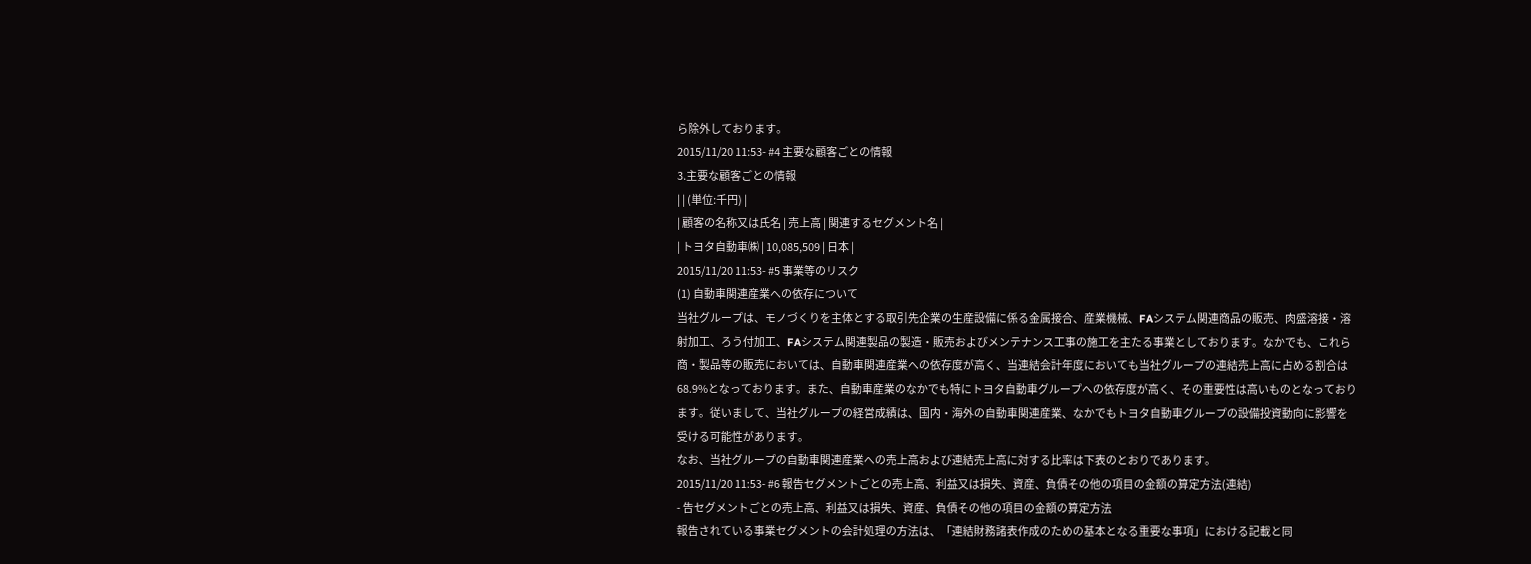ら除外しております。
2015/11/20 11:53- #4 主要な顧客ごとの情報
3.主要な顧客ごとの情報
| | (単位:千円) |
| 顧客の名称又は氏名 | 売上高 | 関連するセグメント名 |
| トヨタ自動車㈱ | 10,085,509 | 日本 |
2015/11/20 11:53- #5 事業等のリスク
(1) 自動車関連産業への依存について
当社グループは、モノづくりを主体とする取引先企業の生産設備に係る金属接合、産業機械、FAシステム関連商品の販売、肉盛溶接・溶射加工、ろう付加工、FAシステム関連製品の製造・販売およびメンテナンス工事の施工を主たる事業としております。なかでも、これら商・製品等の販売においては、自動車関連産業への依存度が高く、当連結会計年度においても当社グループの連結売上高に占める割合は68.9%となっております。また、自動車産業のなかでも特にトヨタ自動車グループへの依存度が高く、その重要性は高いものとなっております。従いまして、当社グループの経営成績は、国内・海外の自動車関連産業、なかでもトヨタ自動車グループの設備投資動向に影響を受ける可能性があります。
なお、当社グループの自動車関連産業への売上高および連結売上高に対する比率は下表のとおりであります。
2015/11/20 11:53- #6 報告セグメントごとの売上高、利益又は損失、資産、負債その他の項目の金額の算定方法(連結)
- 告セグメントごとの売上高、利益又は損失、資産、負債その他の項目の金額の算定方法
報告されている事業セグメントの会計処理の方法は、「連結財務諸表作成のための基本となる重要な事項」における記載と同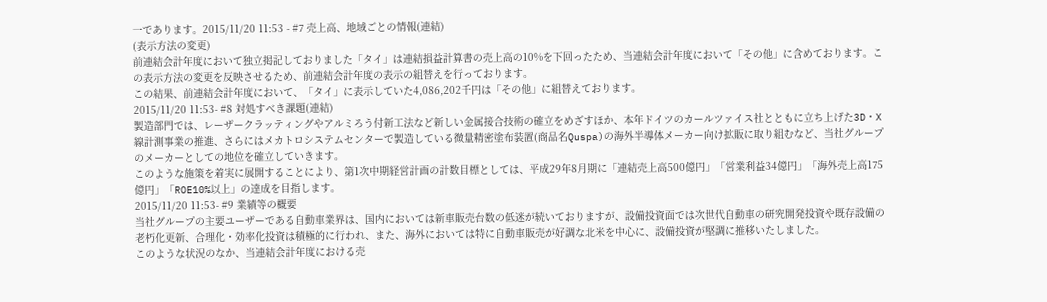一であります。2015/11/20 11:53 - #7 売上高、地域ごとの情報(連結)
(表示方法の変更)
前連結会計年度において独立掲記しておりました「タイ」は連結損益計算書の売上高の10%を下回ったため、当連結会計年度において「その他」に含めております。この表示方法の変更を反映させるため、前連結会計年度の表示の組替えを行っております。
この結果、前連結会計年度において、「タイ」に表示していた4,086,202千円は「その他」に組替えております。
2015/11/20 11:53- #8 対処すべき課題(連結)
製造部門では、レーザークラッティングやアルミろう付新工法など新しい金属接合技術の確立をめざすほか、本年ドイツのカールツァイス社とともに立ち上げた3D・X線計測事業の推進、さらにはメカトロシステムセンターで製造している微量精密塗布装置(商品名Quspa)の海外半導体メーカー向け拡販に取り組むなど、当社グループのメーカーとしての地位を確立していきます。
このような施策を着実に展開することにより、第1次中期経営計画の計数目標としては、平成29年8月期に「連結売上高500億円」「営業利益34億円」「海外売上高175億円」「ROE10%以上」の達成を目指します。
2015/11/20 11:53- #9 業績等の概要
当社グループの主要ユーザーである自動車業界は、国内においては新車販売台数の低迷が続いておりますが、設備投資面では次世代自動車の研究開発投資や既存設備の老朽化更新、合理化・効率化投資は積極的に行われ、また、海外においては特に自動車販売が好調な北米を中心に、設備投資が堅調に推移いたしました。
このような状況のなか、当連結会計年度における売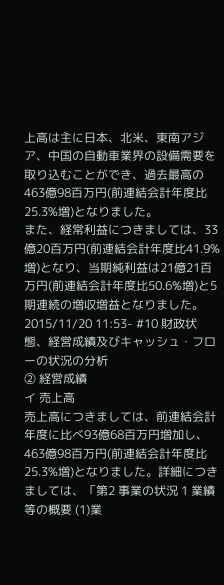上高は主に日本、北米、東南アジア、中国の自動車業界の設備需要を取り込むことができ、過去最高の463億98百万円(前連結会計年度比25.3%増)となりました。
また、経常利益につきましては、33億20百万円(前連結会計年度比41.9%増)となり、当期純利益は21億21百万円(前連結会計年度比50.6%増)と5期連続の増収増益となりました。
2015/11/20 11:53- #10 財政状態、経営成績及びキャッシュ・フローの状況の分析
② 経営成績
イ 売上高
売上高につきましては、前連結会計年度に比べ93億68百万円増加し、463億98百万円(前連結会計年度比25.3%増)となりました。詳細につきましては、「第2 事業の状況 1 業績等の概要 (1)業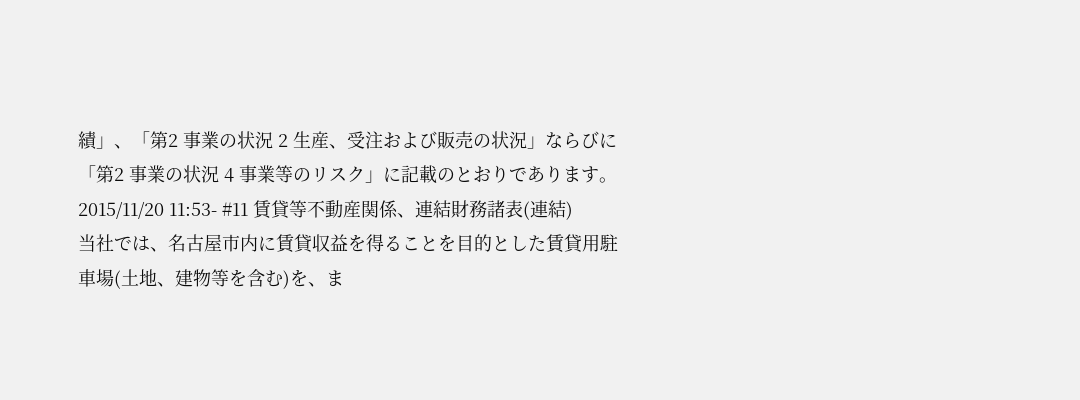績」、「第2 事業の状況 2 生産、受注および販売の状況」ならびに「第2 事業の状況 4 事業等のリスク」に記載のとおりであります。
2015/11/20 11:53- #11 賃貸等不動産関係、連結財務諸表(連結)
当社では、名古屋市内に賃貸収益を得ることを目的とした賃貸用駐車場(土地、建物等を含む)を、ま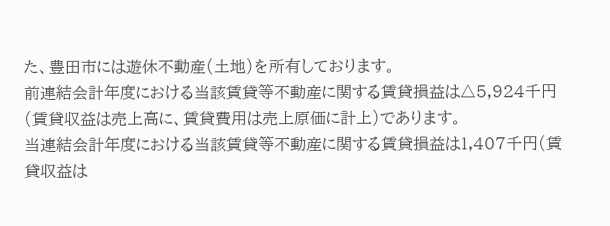た、豊田市には遊休不動産(土地)を所有しております。
前連結会計年度における当該賃貸等不動産に関する賃貸損益は△5,924千円(賃貸収益は売上高に、賃貸費用は売上原価に計上)であります。
当連結会計年度における当該賃貸等不動産に関する賃貸損益は1,407千円(賃貸収益は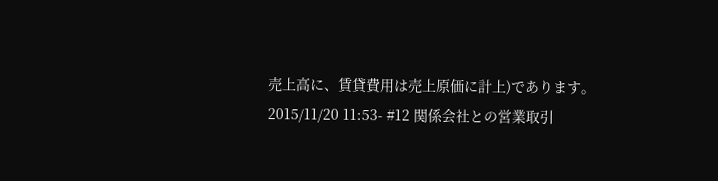売上高に、賃貸費用は売上原価に計上)であります。
2015/11/20 11:53- #12 関係会社との営業取引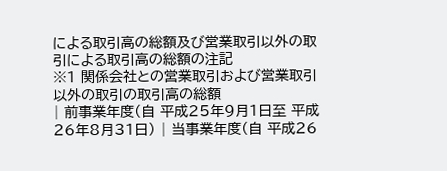による取引高の総額及び営業取引以外の取引による取引高の総額の注記
※1 関係会社との営業取引および営業取引以外の取引の取引高の総額
| 前事業年度(自 平成25年9月1日至 平成26年8月31日) | 当事業年度(自 平成26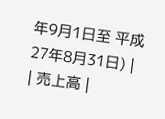年9月1日至 平成27年8月31日) |
| 売上高 |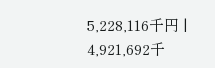5,228,116千円 | 4,921,692千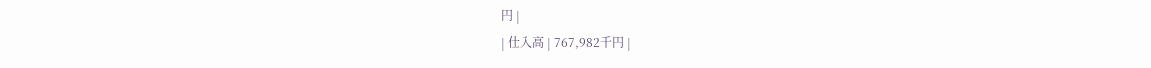円 |
| 仕入高 | 767,982千円 |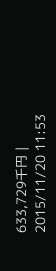633,729千円 |
2015/11/20 11:53